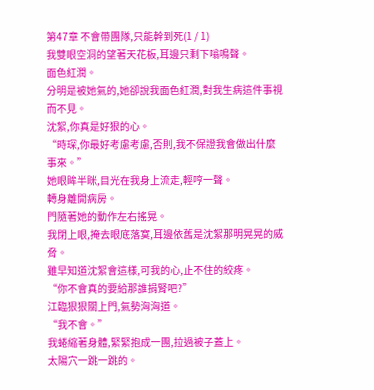第47章 不會帶團隊,只能幹到死(1 / 1)
我雙眼空洞的望著天花板,耳邊只剩下嗡鳴聲。
面色紅潤。
分明是被她氣的,她卻說我面色紅潤,對我生病這件事視而不見。
沈絮,你真是好狠的心。
“時琛,你最好考慮考慮,否則,我不保證我會做出什麼事來。”
她眼眸半眯,目光在我身上流走,輕哼一聲。
轉身離開病房。
門隨著她的動作左右搖晃。
我閉上眼,掩去眼底落寞,耳邊依舊是沈絮那明晃晃的威脅。
雖早知道沈絮會這樣,可我的心,止不住的絞疼。
“你不會真的要給那誰捐腎吧?”
江臨狠狠關上門,氣勢洶洶道。
“我不會。”
我蜷縮著身體,緊緊抱成一團,拉過被子蓋上。
太陽穴一跳一跳的。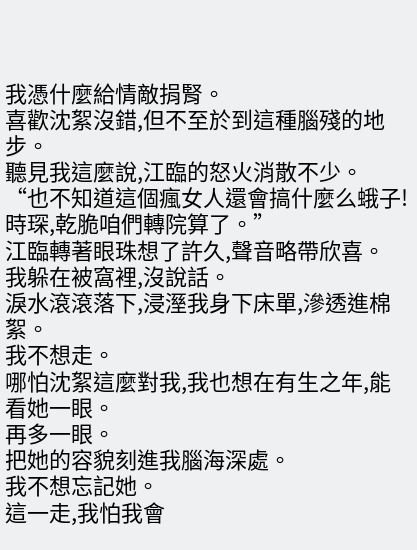我憑什麼給情敵捐腎。
喜歡沈絮沒錯,但不至於到這種腦殘的地步。
聽見我這麼說,江臨的怒火消散不少。
“也不知道這個瘋女人還會搞什麼么蛾子!時琛,乾脆咱們轉院算了。”
江臨轉著眼珠想了許久,聲音略帶欣喜。
我躲在被窩裡,沒說話。
淚水滾滾落下,浸溼我身下床單,滲透進棉絮。
我不想走。
哪怕沈絮這麼對我,我也想在有生之年,能看她一眼。
再多一眼。
把她的容貌刻進我腦海深處。
我不想忘記她。
這一走,我怕我會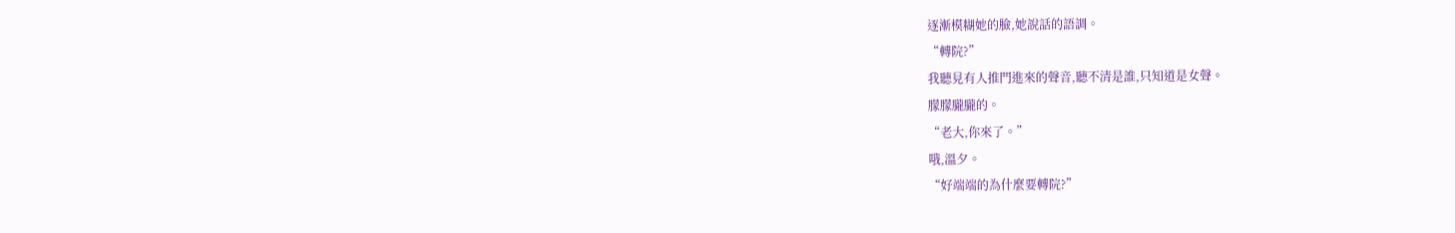逐漸模糊她的臉,她說話的語調。
“轉院?”
我聽見有人推門進來的聲音,聽不清是誰,只知道是女聲。
朦朦朧朧的。
“老大,你來了。”
哦,溫夕。
“好端端的為什麼要轉院?”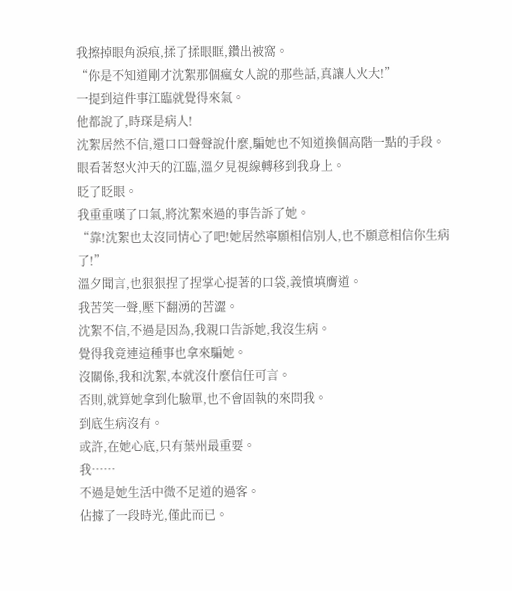我擦掉眼角淚痕,揉了揉眼眶,鑽出被窩。
“你是不知道剛才沈絮那個瘋女人說的那些話,真讓人火大!”
一提到這件事江臨就覺得來氣。
他都說了,時琛是病人!
沈絮居然不信,還口口聲聲說什麼,騙她也不知道換個高階一點的手段。
眼看著怒火沖天的江臨,溫夕見視線轉移到我身上。
眨了眨眼。
我重重嘆了口氣,將沈絮來過的事告訴了她。
“靠!沈絮也太沒同情心了吧!她居然寧願相信別人,也不願意相信你生病了!”
溫夕聞言,也狠狠捏了捏掌心提著的口袋,義憤填膺道。
我苦笑一聲,壓下翻湧的苦澀。
沈絮不信,不過是因為,我親口告訴她,我沒生病。
覺得我竟連這種事也拿來騙她。
沒關係,我和沈絮,本就沒什麼信任可言。
否則,就算她拿到化驗單,也不會固執的來問我。
到底生病沒有。
或許,在她心底,只有葉州最重要。
我……
不過是她生活中微不足道的過客。
佔據了一段時光,僅此而已。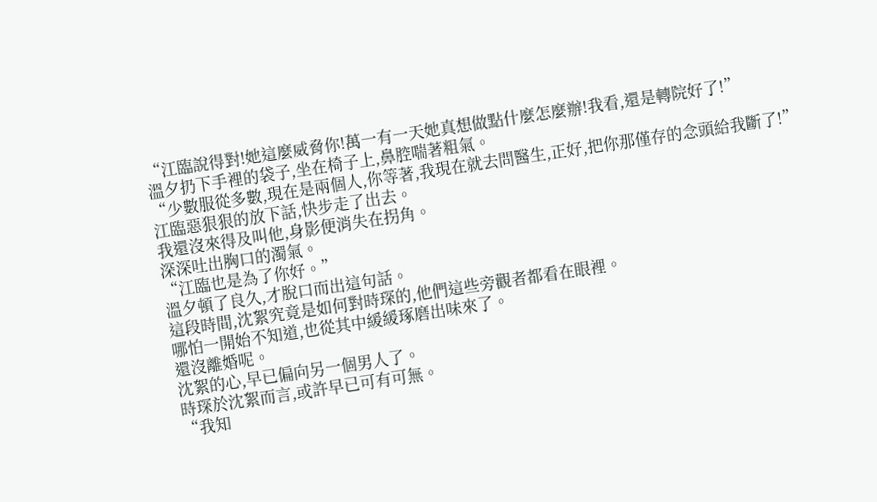“江臨說得對!她這麼威脅你!萬一有一天她真想做點什麼怎麼辦!我看,還是轉院好了!”
溫夕扔下手裡的袋子,坐在椅子上,鼻腔喘著粗氣。
“少數服從多數,現在是兩個人,你等著,我現在就去問醫生,正好,把你那僅存的念頭給我斷了!”
江臨惡狠狠的放下話,快步走了出去。
我還沒來得及叫他,身影便消失在拐角。
深深吐出胸口的濁氣。
“江臨也是為了你好。”
溫夕頓了良久,才脫口而出這句話。
這段時間,沈絮究竟是如何對時琛的,他們這些旁觀者都看在眼裡。
哪怕一開始不知道,也從其中緩緩琢磨出味來了。
還沒離婚呢。
沈絮的心,早已偏向另一個男人了。
時琛於沈絮而言,或許早已可有可無。
“我知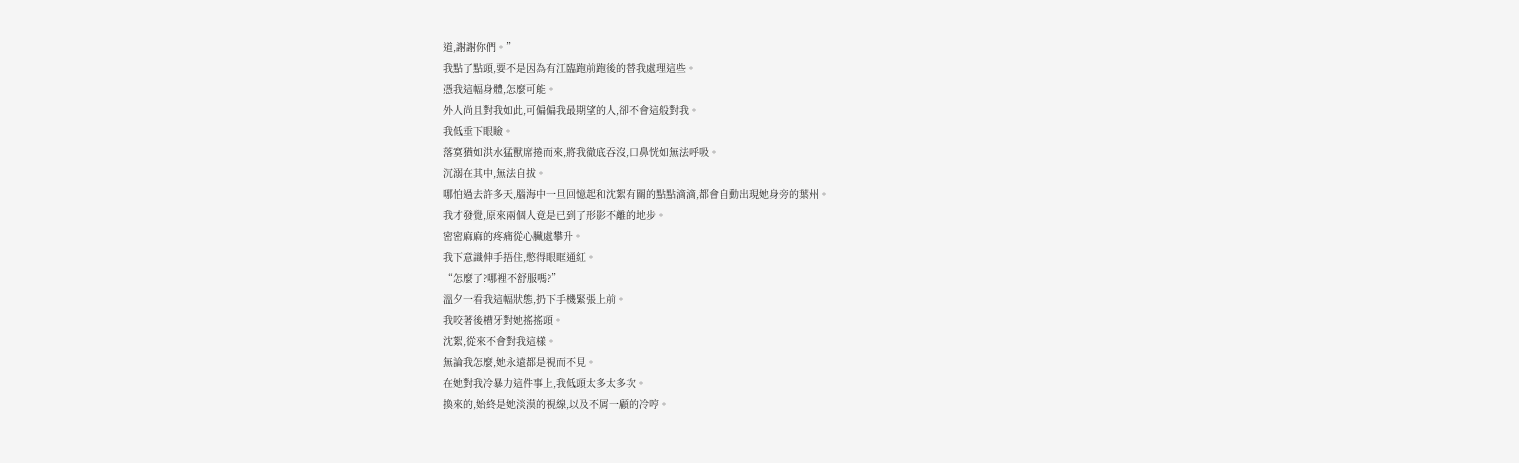道,謝謝你們。”
我點了點頭,要不是因為有江臨跑前跑後的替我處理這些。
憑我這幅身體,怎麼可能。
外人尚且對我如此,可偏偏我最期望的人,卻不會這般對我。
我低垂下眼瞼。
落寞猶如洪水猛獸席捲而來,將我徹底吞沒,口鼻恍如無法呼吸。
沉溺在其中,無法自拔。
哪怕過去許多天,腦海中一旦回憶起和沈絮有關的點點滴滴,都會自動出現她身旁的葉州。
我才發覺,原來兩個人竟是已到了形影不離的地步。
密密麻麻的疼痛從心臟處攀升。
我下意識伸手捂住,憋得眼眶通紅。
“怎麼了?哪裡不舒服嗎?”
溫夕一看我這幅狀態,扔下手機緊張上前。
我咬著後槽牙對她搖搖頭。
沈絮,從來不會對我這樣。
無論我怎麼,她永遠都是視而不見。
在她對我冷暴力這件事上,我低頭太多太多次。
換來的,始終是她淡漠的視線,以及不屑一顧的冷哼。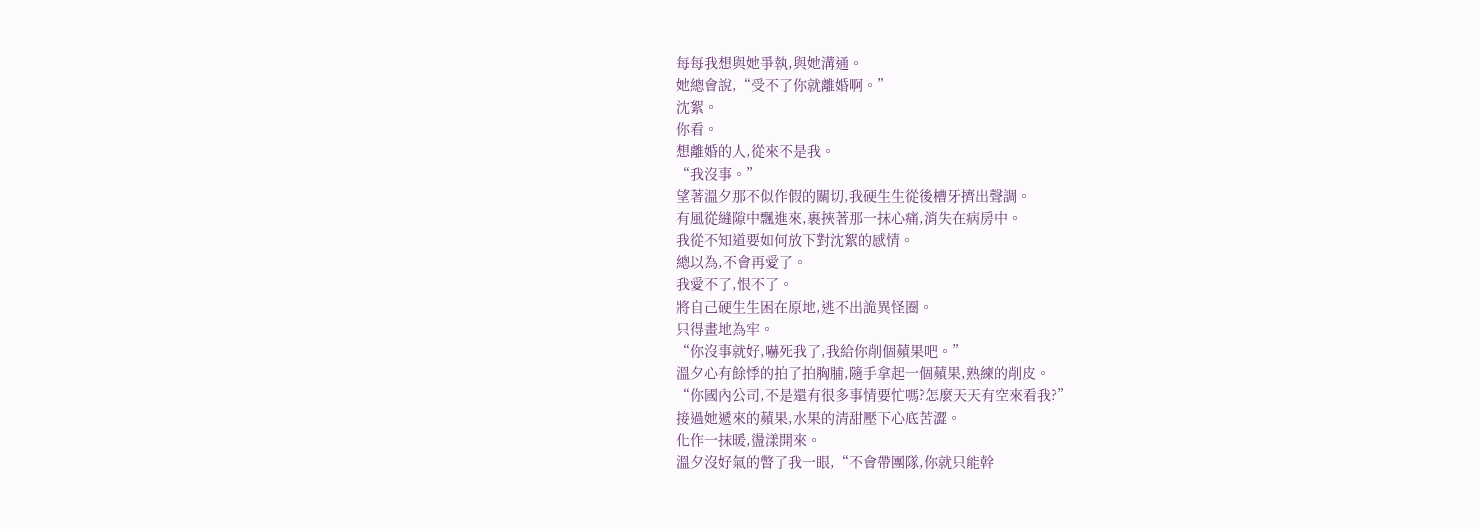每每我想與她爭執,與她溝通。
她總會說,“受不了你就離婚啊。”
沈絮。
你看。
想離婚的人,從來不是我。
“我沒事。”
望著溫夕那不似作假的關切,我硬生生從後槽牙擠出聲調。
有風從縫隙中飄進來,裹挾著那一抹心痛,消失在病房中。
我從不知道要如何放下對沈絮的感情。
總以為,不會再愛了。
我愛不了,恨不了。
將自己硬生生困在原地,逃不出詭異怪圈。
只得畫地為牢。
“你沒事就好,嚇死我了,我給你削個蘋果吧。”
溫夕心有餘悸的拍了拍胸脯,隨手拿起一個蘋果,熟練的削皮。
“你國內公司,不是還有很多事情要忙嗎?怎麼天天有空來看我?”
接過她遞來的蘋果,水果的清甜壓下心底苦澀。
化作一抹暖,盪漾開來。
溫夕沒好氣的瞥了我一眼,“不會帶團隊,你就只能幹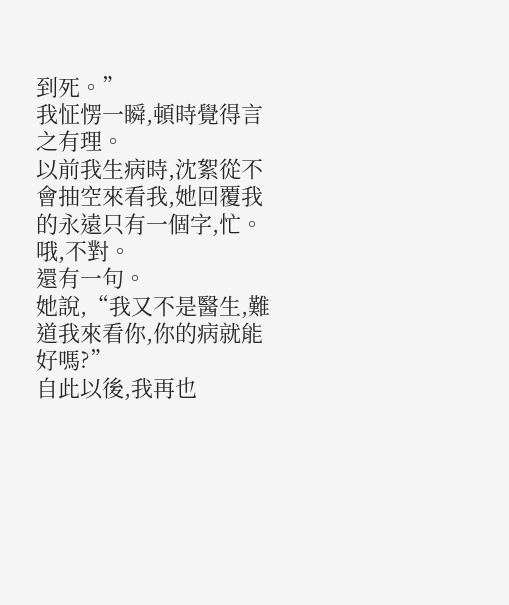到死。”
我怔愣一瞬,頓時覺得言之有理。
以前我生病時,沈絮從不會抽空來看我,她回覆我的永遠只有一個字,忙。
哦,不對。
還有一句。
她說,“我又不是醫生,難道我來看你,你的病就能好嗎?”
自此以後,我再也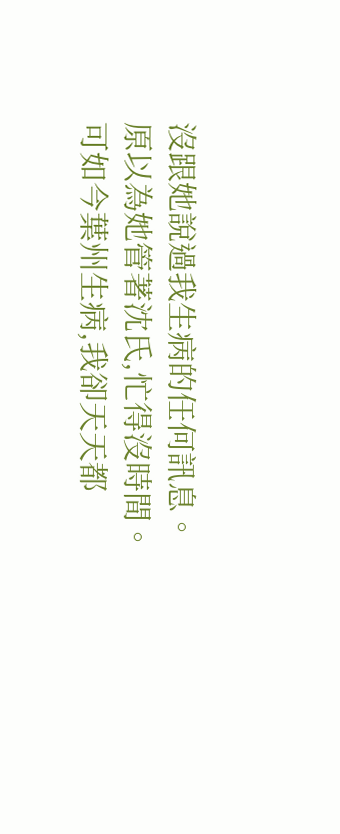沒跟她說過我生病的任何訊息。
原以為她管著沈氏,忙得沒時間。
可如今葉州生病,我卻天天都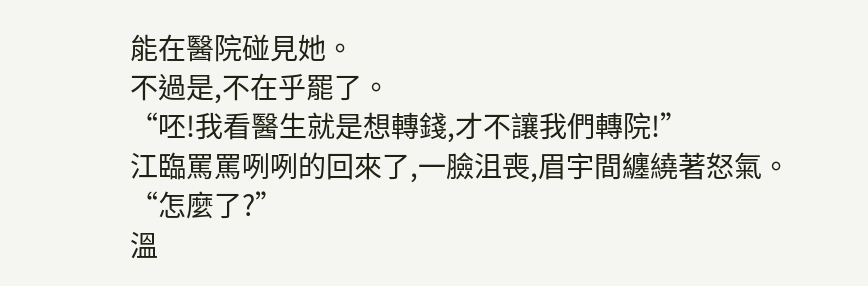能在醫院碰見她。
不過是,不在乎罷了。
“呸!我看醫生就是想轉錢,才不讓我們轉院!”
江臨罵罵咧咧的回來了,一臉沮喪,眉宇間纏繞著怒氣。
“怎麼了?”
溫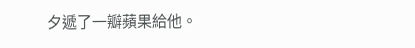夕遞了一瓣蘋果給他。